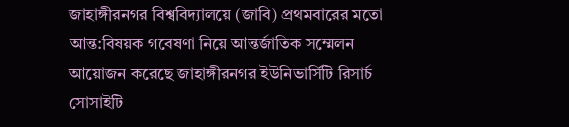জাহাঙ্গীরনগর বিশ্ববিদ্যালয়ে (জাবি) প্রথমবারের মতো আন্ত:বিষয়ক গবেষণা নিয়ে আন্তর্জাতিক সম্মেলন আয়োজন করেছে জাহাঙ্গীরনগর ইউনিভার্সিটি রিসার্চ সোসাইটি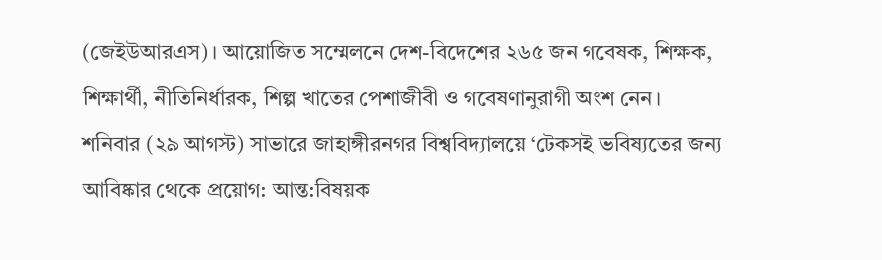(জেইউআরএস)। আয়োজিত সম্মেলনে দেশ-বিদেশের ২৬৫ জন গবেষক, শিক্ষক, শিক্ষার্থী, নীতিনির্ধারক, শিল্প খাতের পেশাজীবী ও গবেষণানুরাগী অংশ নেন।
শনিবার (২৯ আগস্ট) সাভারে জাহাঙ্গীরনগর বিশ্ববিদ্যালয়ে ‘টেকসই ভবিষ্যতের জন্য আবিষ্কার থেকে প্রয়োগ: আন্ত:বিষয়ক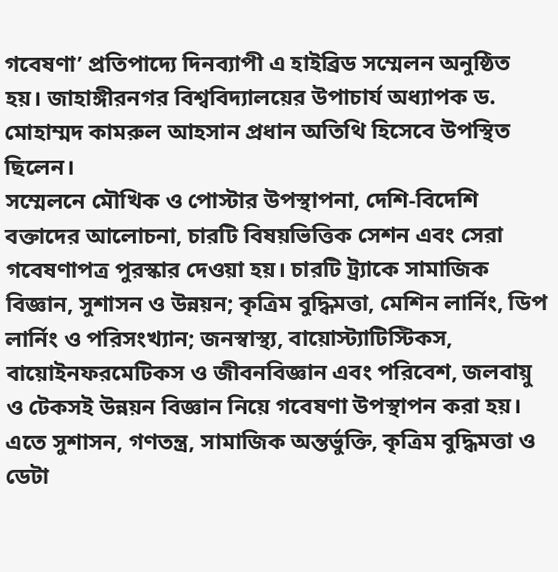গবেষণা’ প্রতিপাদ্যে দিনব্যাপী এ হাইব্রিড সম্মেলন অনুষ্ঠিত হয়। জাহাঙ্গীরনগর বিশ্ববিদ্যালয়ের উপাচার্য অধ্যাপক ড. মোহাম্মদ কামরুল আহসান প্রধান অতিথি হিসেবে উপস্থিত ছিলেন।
সম্মেলনে মৌখিক ও পোস্টার উপস্থাপনা, দেশি-বিদেশি বক্তাদের আলোচনা, চারটি বিষয়ভিত্তিক সেশন এবং সেরা গবেষণাপত্র পুরস্কার দেওয়া হয়। চারটি ট্র্যাকে সামাজিক বিজ্ঞান, সুশাসন ও উন্নয়ন; কৃত্রিম বুদ্ধিমত্তা, মেশিন লার্নিং, ডিপ লার্নিং ও পরিসংখ্যান; জনস্বাস্থ্য, বায়োস্ট্যাটিস্টিকস, বায়োইনফরমেটিকস ও জীবনবিজ্ঞান এবং পরিবেশ, জলবায়ু ও টেকসই উন্নয়ন বিজ্ঞান নিয়ে গবেষণা উপস্থাপন করা হয়।
এতে সুশাসন, গণতন্ত্র, সামাজিক অন্তর্ভুক্তি, কৃত্রিম বুদ্ধিমত্তা ও ডেটা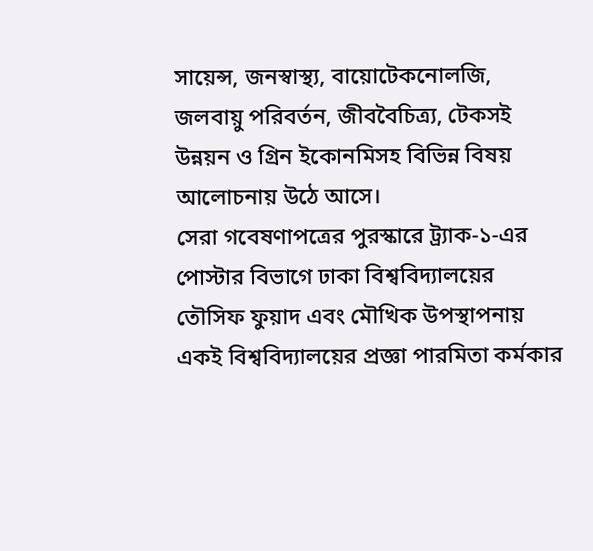সায়েন্স, জনস্বাস্থ্য, বায়োটেকনোলজি, জলবায়ু পরিবর্তন, জীববৈচিত্র্য, টেকসই উন্নয়ন ও গ্রিন ইকোনমিসহ বিভিন্ন বিষয় আলোচনায় উঠে আসে।
সেরা গবেষণাপত্রের পুরস্কারে ট্র্যাক-১-এর পোস্টার বিভাগে ঢাকা বিশ্ববিদ্যালয়ের তৌসিফ ফুয়াদ এবং মৌখিক উপস্থাপনায় একই বিশ্ববিদ্যালয়ের প্রজ্ঞা পারমিতা কর্মকার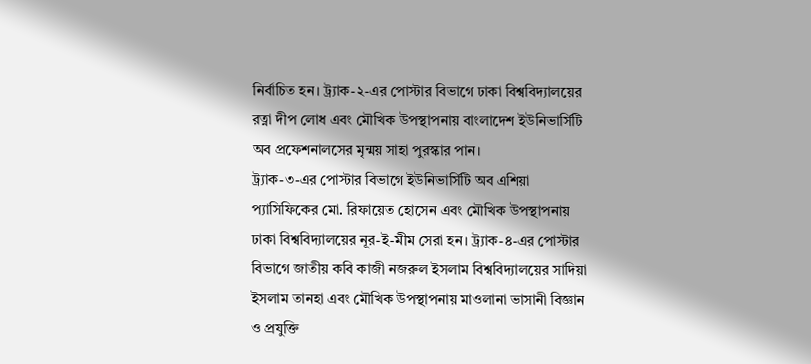নির্বাচিত হন। ট্র্যাক-২-এর পোস্টার বিভাগে ঢাকা বিশ্ববিদ্যালয়ের রত্না দীপ লোধ এবং মৌখিক উপস্থাপনায় বাংলাদেশ ইউনিভার্সিটি অব প্রফেশনালসের মৃন্ময় সাহা পুরস্কার পান।
ট্র্যাক-৩-এর পোস্টার বিভাগে ইউনিভার্সিটি অব এশিয়া প্যাসিফিকের মো. রিফায়েত হোসেন এবং মৌখিক উপস্থাপনায় ঢাকা বিশ্ববিদ্যালয়ের নূর-ই-মীম সেরা হন। ট্র্যাক-৪-এর পোস্টার বিভাগে জাতীয় কবি কাজী নজরুল ইসলাম বিশ্ববিদ্যালয়ের সাদিয়া ইসলাম তানহা এবং মৌখিক উপস্থাপনায় মাওলানা ভাসানী বিজ্ঞান ও প্রযুক্তি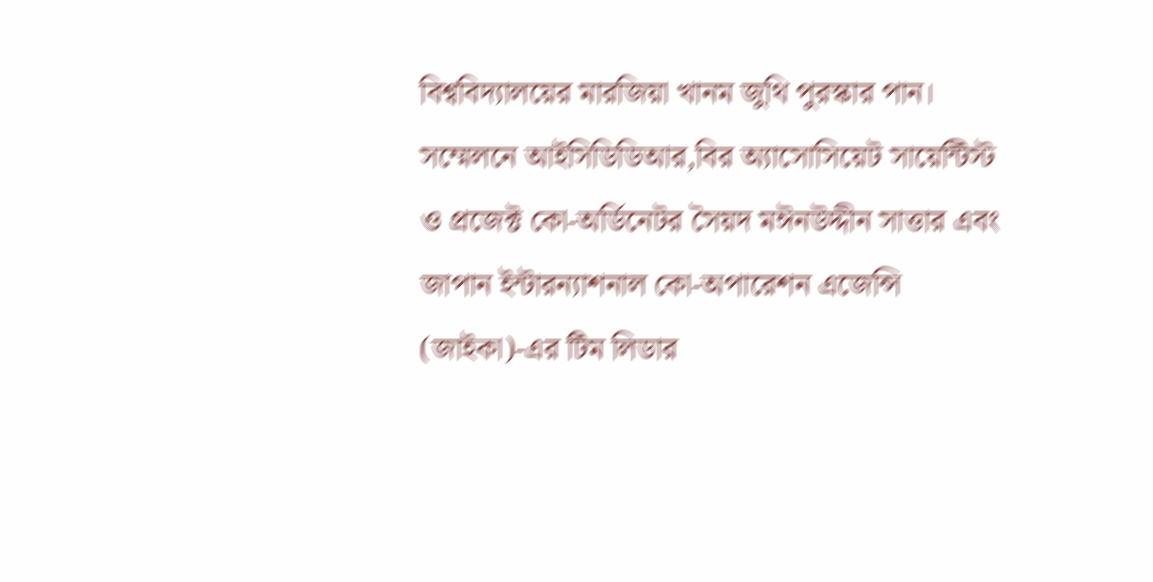বিশ্ববিদ্যালয়ের মারজিয়া খানম জুথি পুরস্কার পান।
সম্মেলনে আইসিডিডিআর,বির অ্যাসোসিয়েট সায়েন্টিস্ট ও প্রজেক্ট কো-অর্ডিনেটর সৈয়দ মঈনউদ্দীন সাত্তার এবং জাপান ইন্টারন্যাশনাল কো-অপারেশন এজেন্সি (জাইকা)-এর টিম লিডার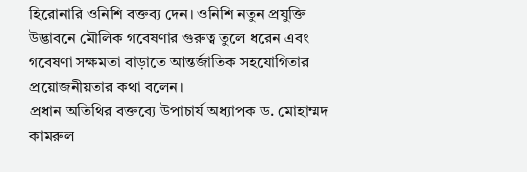হিরোনারি ওনিশি বক্তব্য দেন। ওনিশি নতুন প্রযুক্তি উদ্ভাবনে মৌলিক গবেষণার গুরুত্ব তুলে ধরেন এবং গবেষণা সক্ষমতা বাড়াতে আন্তর্জাতিক সহযোগিতার প্রয়োজনীয়তার কথা বলেন।
প্রধান অতিথির বক্তব্যে উপাচার্য অধ্যাপক ড. মোহাম্মদ কামরুল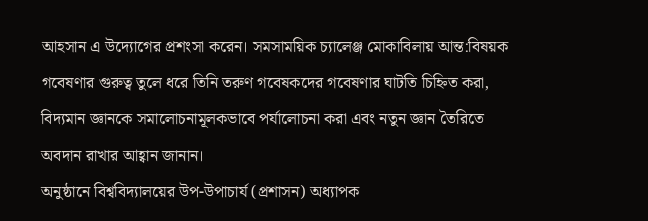আহসান এ উদ্যোগের প্রশংসা করেন। সমসাময়িক চ্যালেঞ্জ মোকাবিলায় আন্ত:বিষয়ক গবেষণার গুরুত্ব তুলে ধরে তিনি তরুণ গবেষকদের গবেষণার ঘাটতি চিহ্নিত করা, বিদ্যমান জ্ঞানকে সমালোচনামূলকভাবে পর্যালোচনা করা এবং নতুন জ্ঞান তৈরিতে অবদান রাখার আহ্বান জানান।
অনুষ্ঠানে বিশ্ববিদ্যালয়ের উপ-উপাচার্য (প্রশাসন) অধ্যাপক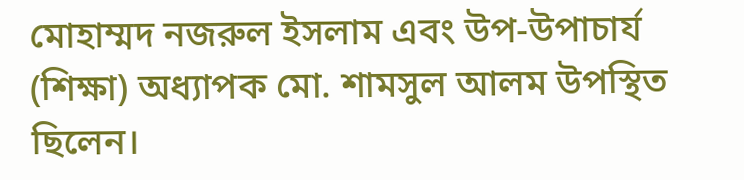মোহাম্মদ নজরুল ইসলাম এবং উপ-উপাচার্য (শিক্ষা) অধ্যাপক মো. শামসুল আলম উপস্থিত ছিলেন।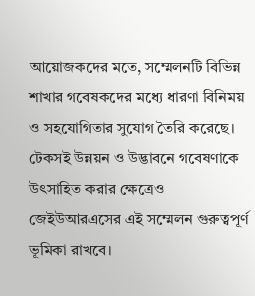আয়োজকদের মতে, সম্মেলনটি বিভিন্ন শাখার গবেষকদের মধ্যে ধারণা বিনিময় ও সহযোগিতার সুযোগ তৈরি করেছে। টেকসই উন্নয়ন ও উদ্ভাবনে গবেষণাকে উৎসাহিত করার ক্ষেত্রেও জেইউআরএসের এই সম্মেলন গুরুত্বপূর্ণ ভূমিকা রাখবে।